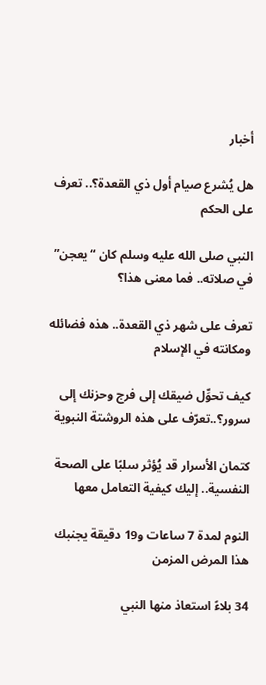أخبار

هل يُشرع صيام أول ذي القعدة؟.. تعرف على الحكم

النبي صلى الله عليه وسلم كان “يعجن” في صلاته.. فما معنى هذا؟

تعرف على شهر ذي القعدة.. هذه فضائله ومكانته في الإسلام

كيف تحوِّل ضيقك إلى فرج وحزنك إلى سرور؟..تعرّف على هذه الروشتة النبوية

كتمان الأسرار قد يُؤثر سلبًا على الصحة النفسية.. إليك كيفية التعامل معها

النوم لمدة 7 ساعات و19 دقيقة يجنبك هذا المرض المزمن

34 بلاءً استعاذ منها النبي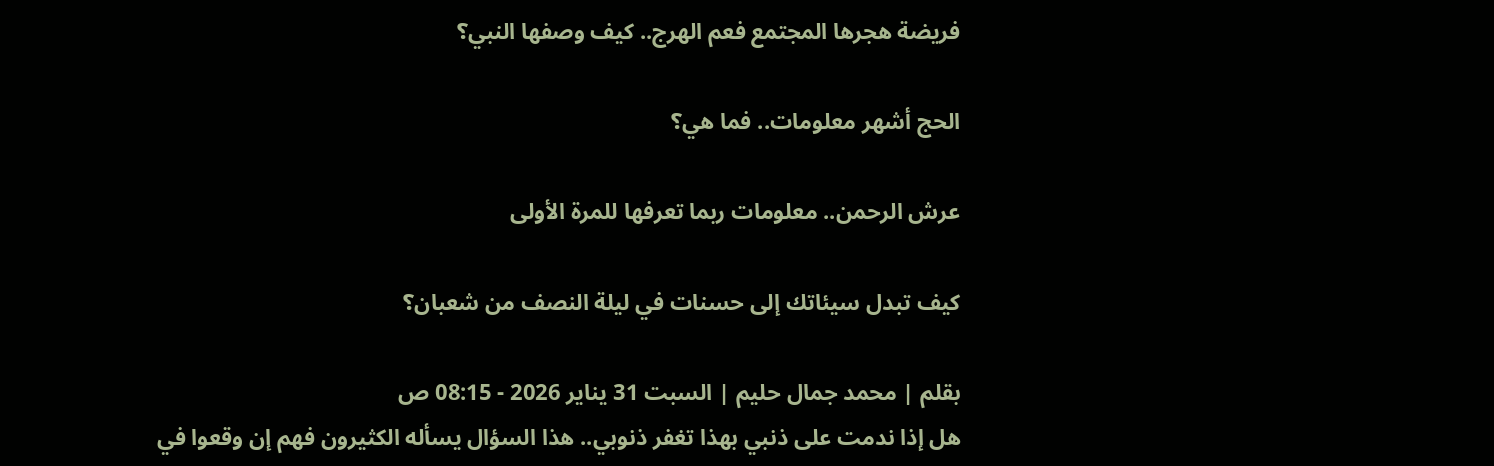فريضة هجرها المجتمع فعم الهرج.. كيف وصفها النبي؟

الحج أشهر معلومات.. فما هي؟

عرش الرحمن.. معلومات ربما تعرفها للمرة الأولى

كيف تبدل سيئاتك إلى حسنات في ليلة النصف من شعبان؟

بقلم | محمد جمال حليم | السبت 31 يناير 2026 - 08:15 ص
هل إذا ندمت على ذنبي بهذا تغفر ذنوبي.. هذا السؤال يسأله الكثيرون فهم إن وقعوا في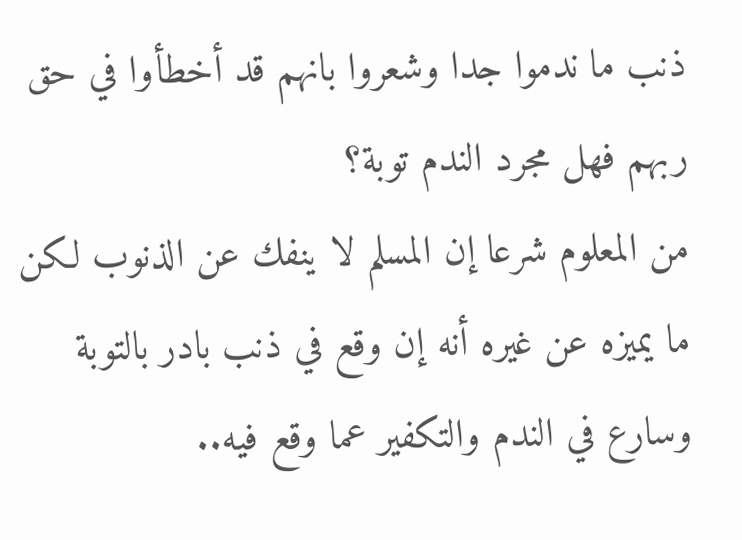ذنب ما ندموا جدا وشعروا بانهم قد أخطأوا في حق ربهم فهل مجرد الندم توبة؟
من المعلوم شرعا إن المسلم لا ينفك عن الذنوب لكن ما يميزه عن غيره أنه إن وقع في ذنب بادر بالتوبة وسارع في الندم والتكفير عما وقع فيه..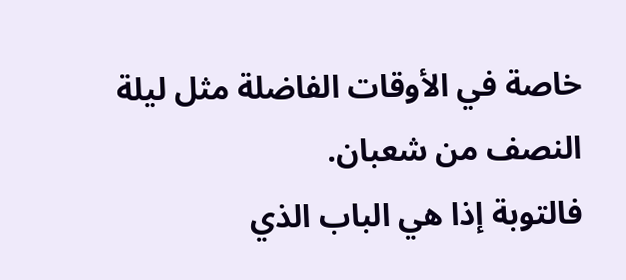خاصة في الأوقات الفاضلة مثل ليلة النصف من شعبان.
فالتوبة إذا هي الباب الذي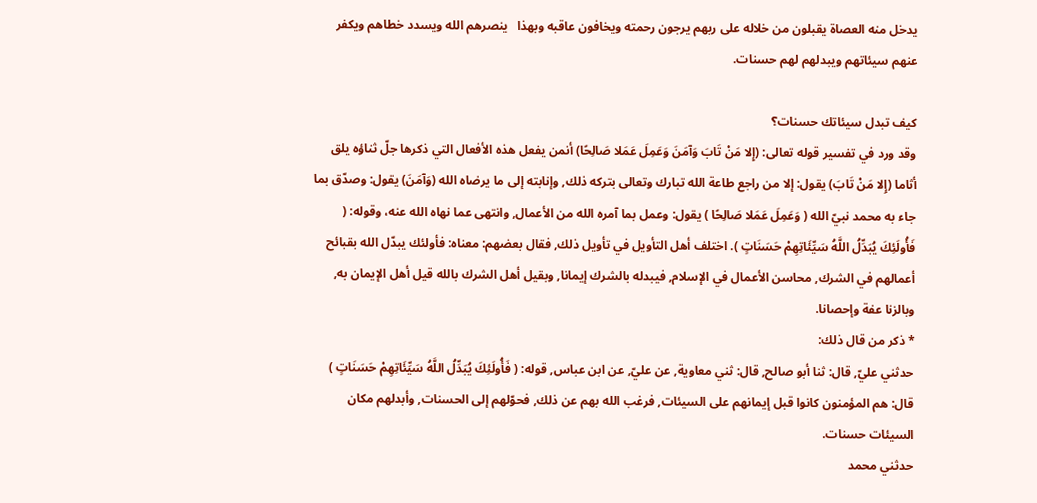يدخل منه العصاة يقبلون من خلاله على ربهم يرجون رحمته ويخافون عاقبه وبهذا   ينصرهم الله ويسدد خطاهم ويكفر عنهم سيئاتهم ويبدلهم لهم حسنات.

كيف تبدل سيئاتك حسنات؟
وقد ورد في تفسير قوله تعالى: (إِلا مَنْ تَابَ وَآمَنَ وَعَمِلَ عَمَلا صَالِحًا) أنمن يفعل هذه الأفعال التي ذكرها جلّ ثناؤه يلق أثاما (إِلا مَنْ تَابَ) يقول: إلا من راجع طاعة الله تبارك وتعالى بتركه ذلك, وإنابته إلى ما يرضاه الله (وَآمَنَ) يقول: وصدّق بما جاء به محمد نبيّ الله ( وَعَمِلَ عَمَلا صَالِحًا ) يقول: وعمل بما آمره الله من الأعمال, وانتهى عما نهاه الله عنه، وقوله: ( فَأُولَئِكَ يُبَدِّلُ اللَّهُ سَيِّئَاتِهِمْ حَسَنَاتٍ ). اختلف أهل التأويل في تأويل ذلك, فقال بعضهم: معناه: فأولئك يبدّل الله بقبائح أعمالهم في الشرك, محاسن الأعمال في الإسلام, فيبدله بالشرك إيمانا, وبقيل أهل الشرك بالله قيل أهل الإيمان به, وبالزنا عفة وإحصانا.
* ذكر من قال ذلك:
حدثني عليّ, قال: ثنا أبو صالح, قال: ثني معاوية, عن عليّ, عن ابن عباس, قوله: ( فَأُولَئِكَ يُبَدِّلُ اللَّهُ سَيِّئَاتِهِمْ حَسَنَاتٍ ) قال: هم المؤمنون كانوا قبل إيمانهم على السيئات, فرغب الله بهم عن ذلك, فحوّلهم إلى الحسنات, وأبدلهم مكان السيئات حسنات.
حدثني محمد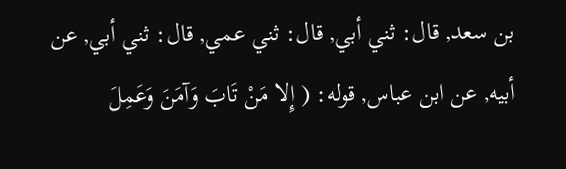بن سعد, قال: ثني أبي, قال: ثني عمي, قال: ثني أبي, عن أبيه, عن ابن عباس, قوله: ( إِلا مَنْ تَابَ وَآمَنَ وَعَمِلَ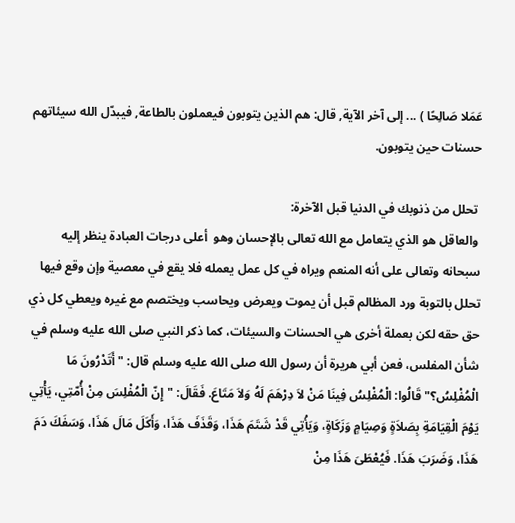عَمَلا صَالِحًا ) ... إلى آخر الآية, قال: هم الذين يتوبون فيعملون بالطاعة, فيبدّل الله سيئاتهم حسنات حين يتوبون.

 تحلل من ذنوبك في الدنيا قبل الآخرة:
 والعاقل هو الذي يتعامل مع الله تعالى بالإحسان وهو  أعلى درجات العبادة ينظر إليه سبحانه وتعالى على أنه المنعم ويراه في كل عمل يعمله فلا يقع في معصية وإن وقع فيها تحلل بالتوبة ورد المظالم قبل أن يموت ويعرض ويحاسب ويختصم مع غيره ويعطي كل ذي حق حقه لكن بعملة أخرى هي الحسنات والسيئات، كما ذكر النبي صلى الله عليه وسلم في شأن المفلس، فعن أبي هريرة أن رسول الله صلى الله عليه وسلم قال: "أَتَدْرُونَ مَا الْمُفْلِسُ؟" قَالُوا: الْمُفْلِسُ فِينَا مَنْ لاَ دِرْهَمَ لَهُ وَلاَ مَتَاعَ. فَقَالَ: "إِنّ الْمُفْلِسَ مِنْ أُمّتِي، يَأْتِي يَوْمَ الْقِيَامَةِ بِصَلاَةٍ وَصِيَامٍ وَزَكَاةٍ، وَيَأْتِي قَدْ شَتَمَ هَذَا، وَقَذَفَ هَذَا، وَأَكَلَ مَالَ هَذَا، وَسَفَكَ دَمَ هَذَا، وَضَرَبَ هَذَا. فَيُعْطَىَ هَذَا مِنْ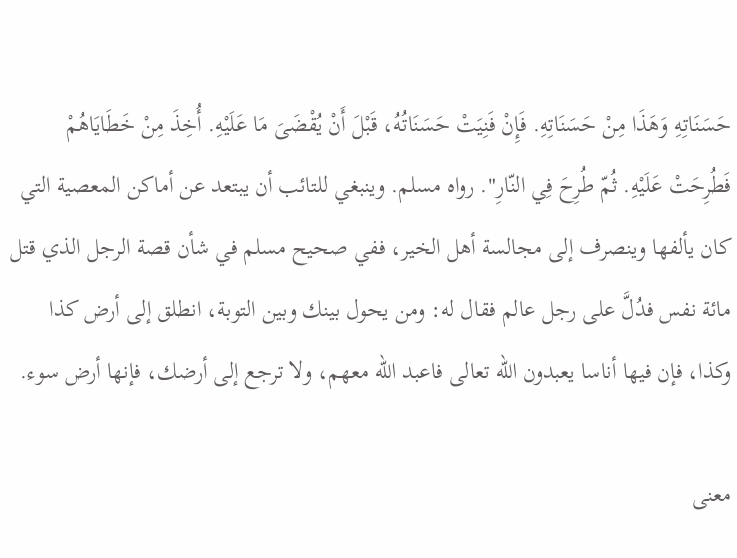حَسَنَاتِهِ وَهَذَا مِنْ حَسَنَاتِهِ. فَإِنْ فَنِيَتْ حَسَنَاتُهُ، قَبْلَ أَنْ يُقْضَىَ مَا عَلَيْهِ. أُخِذَ مِنْ خَطَايَاهُمْ فَطُرِحَتْ عَلَيْهِ. ثُمّ طُرِحَ فِي النّارِ". رواه مسلم. وينبغي للتائب أن يبتعد عن أماكن المعصية التي كان يألفها وينصرف إلى مجالسة أهل الخير، ففي صحيح مسلم في شأن قصة الرجل الذي قتل مائة نفس فدُلَّ على رجل عالم فقال له: ومن يحول بينك وبين التوبة، انطلق إلى أرض كذا وكذا، فإن فيها أناسا يعبدون الله تعالى فاعبد الله معهم، ولا ترجع إلى أرضك، فإنها أرض سوء.

معنى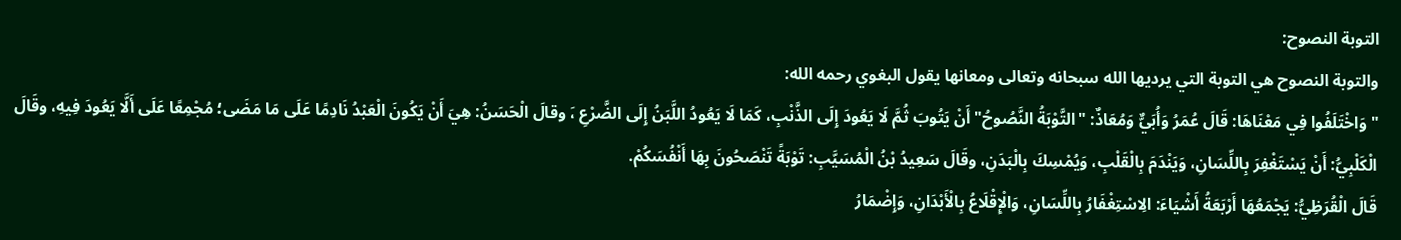التوبة النصوح:
والتوبة النصوح هي التوبة التي يرديها الله سبحانه وتعالى ومعانها يقول البغوي رحمه الله:
"وَاخْتَلَفُوا فِي مَعْنَاهَا: قَالَ عُمَرُ وَأُبَيٌّ وَمُعَاذٌ: "التَّوْبَةُ النَّصُوحُ" أَنْ يَتُوبَ ثُمَّ لَا يَعُودَ إِلَى الذَّنْبِ، كَمَا لَا يَعُودُ اللَّبَنُ إِلَى الضَّرْعِ ،َ وقالَ الْحَسَنُ: هِيَ أَنْ يَكُونَ الْعَبْدُ نَادِمًا عَلَى مَا مَضَى؛ مُجْمِعًا عَلَى أَلَّا يَعُودَ فِيهِ، وقَالَ الْكَلْبِيُّ: أَنْ يَسْتَغْفِرَ بِاللِّسَانِ، وَيَنْدَمَ بِالْقَلْبِ، وَيُمْسِكَ بِالْبَدَنِ، وقَالَ سَعِيدُ بْنُ الْمُسَيَّبِ: تَوْبَةً تَنْصَحُونَ بِهَا أَنْفُسَكُمْ.
قَالَ الْقُرَظِيُّ: يَجْمَعُهَا أَرْبَعَةُ أَشْيَاءَ: الِاسْتِغْفَارُ بِاللِّسَانِ، وَالْإِقْلَاعُ بِالْأَبْدَانِ، وَإِضْمَارُ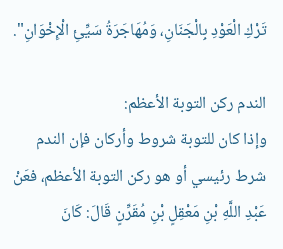تَرْكِ الْعَوْدِ بِالْجَنَانِ، وَمُهَاجَرَةُ سَيِّئِ الْإِخْوَانِ".

الندم ركن التوبة الأعظم:
وإذا كان للتوبة شروط وأركان فإن الندم شرط رئيسي أو هو ركن التوبة الأعظم، فعَنْ عَبْدِ اللَّهِ بْنِ مَعْقِلٍ بْنِ مُقَرِّنٍ قَالَ: كَانَ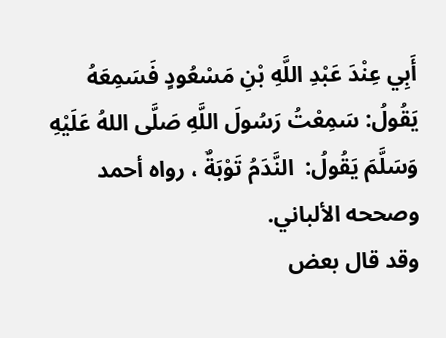أَبِي عِنْدَ عَبْدِ اللَّهِ بْنِ مَسْعُودٍ فَسَمِعَهُ يَقُولُ: سَمِعْتُ رَسُولَ اللَّهِ صَلَّى اللهُ عَلَيْهِ وَسَلَّمَ يَقُولُ:  النَّدَمُ تَوْبَةٌ ، رواه أحمد وصححه الألباني.
وقد قال بعض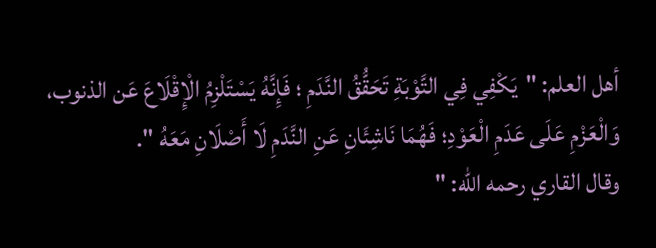أهل العلم: "يَكْفِي فِي التَّوْبَةِ تَحَقُّقُ النَّدَمِ ؛ فَإِنَّهُ يَسْتَلْزِمُ الْإِقْلَاعَ عَن الذنوب، وَالْعَزْمِ عَلَى عَدَمِ الْعَوْدِ؛ فَهُمَا نَاشِئَانِ عَنِ النَّدَمِ لَا أَصْلَانِ مَعَهُ ".
وقال القاري رحمه الله: "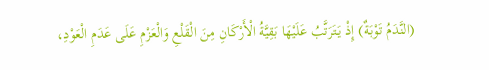(النَّدَمُ تَوْبَةٌ) إِذْ يَتَرَتَّبُ عَلَيْهَا بَقِيَّةُ الْأَرْكَانِ مِنَ الْقَلْعِ وَالْعَزْمِ عَلَى عَدَمِ الْعَوْدِ،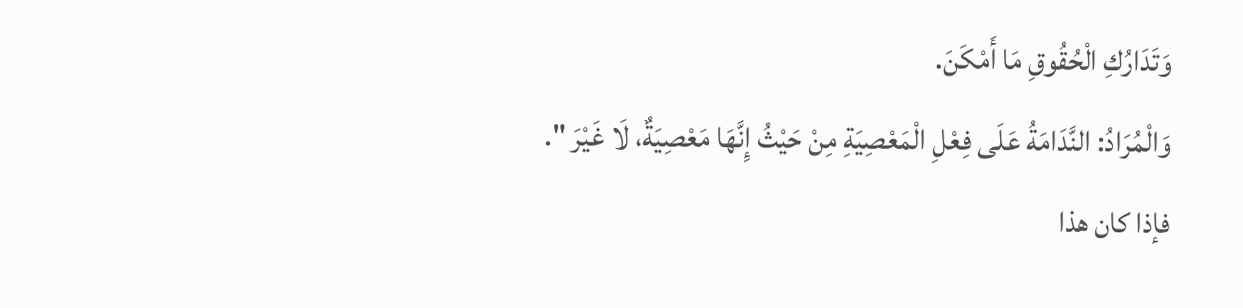وَتَدَارُكِ الْحُقُوقِ مَا أَمْكَنَ.
وَالْمُرَادُ: النَّدَامَةُ عَلَى فِعْلِ الْمَعْصِيَةِ مِنْ حَيْثُ إِنَّهَا مَعْصِيَةٌ، لَا غَيْرَ ".
فإذا كان هذا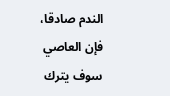الندم صادقا، فإن العاصي سوف يترك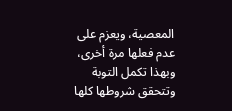المعصية، ويعزم على عدم فعلها مرة أخرى، وبهذا تكمل التوبة وتتحقق شروطها كلها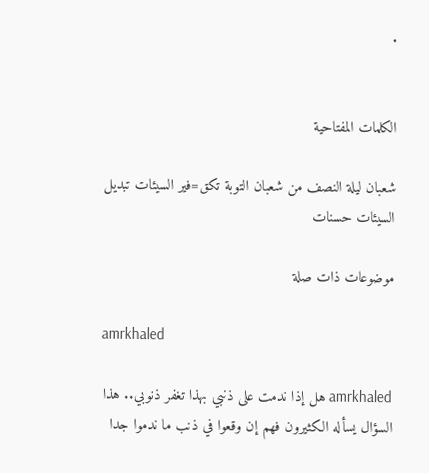.


الكلمات المفتاحية

شعبان ليلة النصف من شعبان التوبة تكق=فير السيئات تبديل السيئات حسنات

موضوعات ذات صلة

amrkhaled

amrkhaled هل إذا ندمت على ذنبي بهذا تغفر ذنوبي.. هذا السؤال يسأله الكثيرون فهم إن وقعوا في ذنب ما ندموا جدا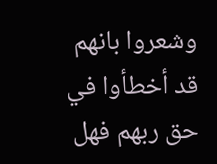وشعروا بانهم قد أخطأوا في حق ربهم فهل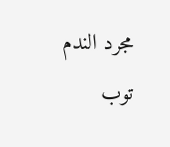مجرد الندم توب